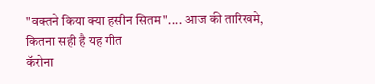"वक्तने किया क्या हसीन सितम".... आज की तारिखमे, कितना सही है यह गीत
कॅरोना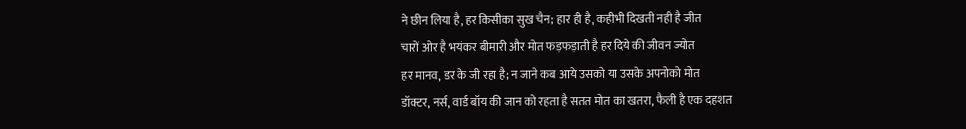ने छीन लिया है, हर किसीका सुख चैन; हार ही है, कहीभी दिखती नही है जीत
चारों ओर है भयंकर बीमारी और मोत फड़फड़ाती है हर दिये की जीवन ज्योत
हर मानव, डर के जी रहा है; न जाने कब आये उसको या उसके अपनोको मोत
डॉक्टर, नर्स, वार्ड बॉय की जान को रहता है सतत मोत का खतरा, फैली है एक दहशत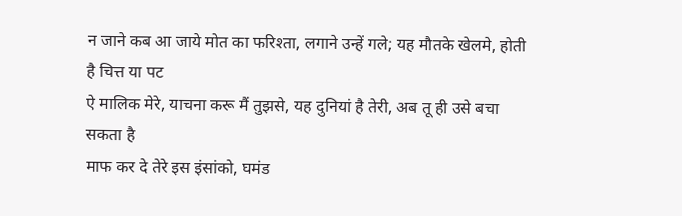न जाने कब आ जाये मोत का फरिश्ता, लगाने उन्हें गले; यह मौतके खेलमे, होती है चित्त या पट
ऐ मालिक मेरे, याचना करू मैं तुझसे, यह दुनियां है तेरी, अब तू ही उसे बचा सकता है
माफ कर दे तेरे इस इंसांको, घमंड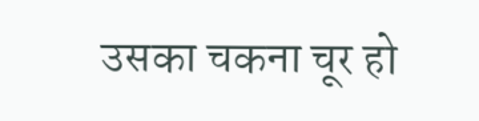उसका चकना चूर हो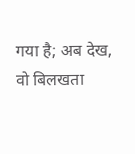गया है; अब देख, वो बिलखता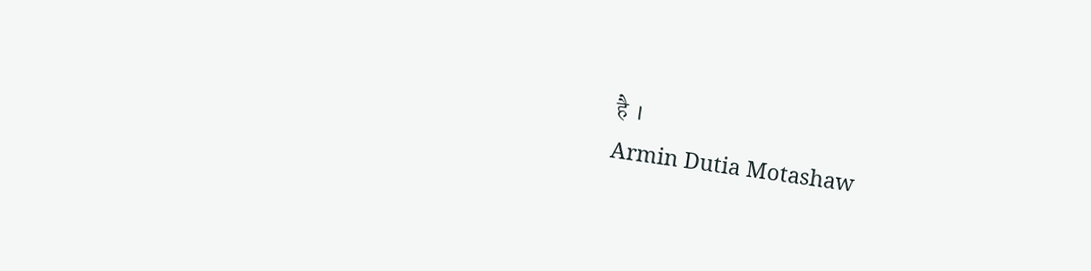है ।
Armin Dutia Motashaw